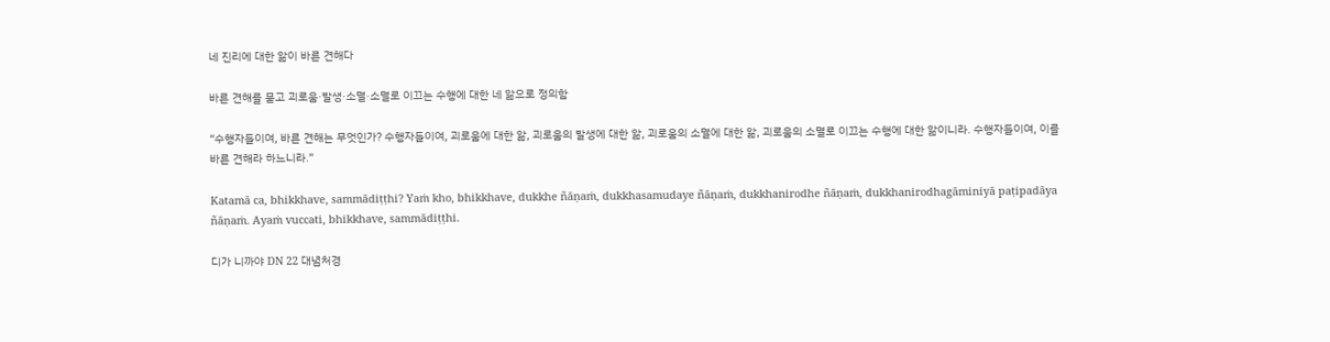네 진리에 대한 앎이 바른 견해다

바른 견해를 묻고 괴로움·발생·소멸·소멸로 이끄는 수행에 대한 네 앎으로 정의함

“수행자들이여, 바른 견해는 무엇인가? 수행자들이여, 괴로움에 대한 앎, 괴로움의 발생에 대한 앎, 괴로움의 소멸에 대한 앎, 괴로움의 소멸로 이끄는 수행에 대한 앎이니라. 수행자들이여, 이를 바른 견해라 하느니라.”

Katamā ca, bhikkhave, sammādiṭṭhi? Yaṁ kho, bhikkhave, dukkhe ñāṇaṁ, dukkhasamudaye ñāṇaṁ, dukkhanirodhe ñāṇaṁ, dukkhanirodhagāminiyā paṭipadāya ñāṇaṁ. Ayaṁ vuccati, bhikkhave, sammādiṭṭhi.

디가 니까야 DN 22 대념처경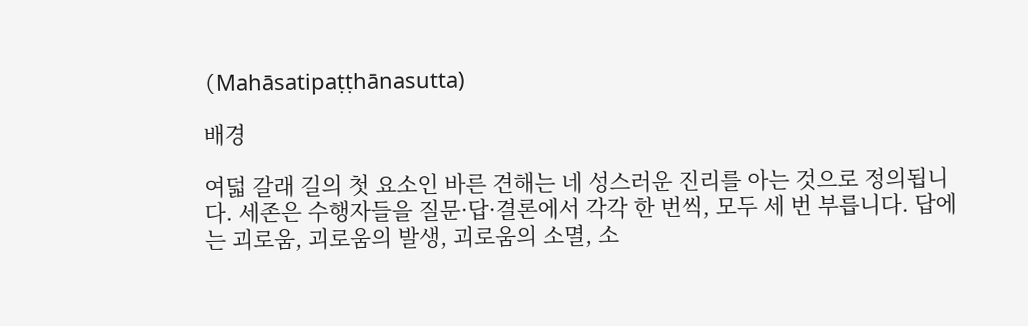(Mahāsatipaṭṭhānasutta)

배경

여덟 갈래 길의 첫 요소인 바른 견해는 네 성스러운 진리를 아는 것으로 정의됩니다. 세존은 수행자들을 질문·답·결론에서 각각 한 번씩, 모두 세 번 부릅니다. 답에는 괴로움, 괴로움의 발생, 괴로움의 소멸, 소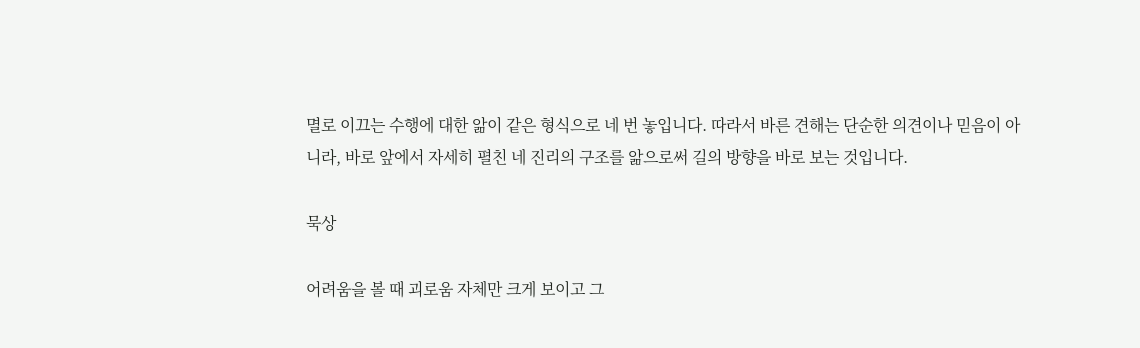멸로 이끄는 수행에 대한 앎이 같은 형식으로 네 번 놓입니다. 따라서 바른 견해는 단순한 의견이나 믿음이 아니라, 바로 앞에서 자세히 펼친 네 진리의 구조를 앎으로써 길의 방향을 바로 보는 것입니다.

묵상

어려움을 볼 때 괴로움 자체만 크게 보이고 그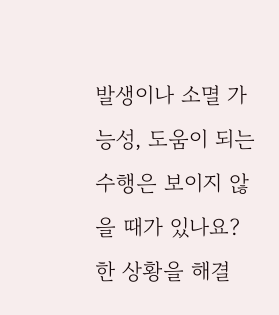발생이나 소멸 가능성, 도움이 되는 수행은 보이지 않을 때가 있나요? 한 상황을 해결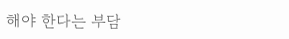해야 한다는 부담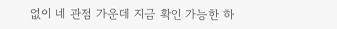없이 네 관점 가운데 지금 확인 가능한 하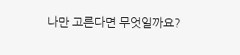나만 고른다면 무엇일까요?